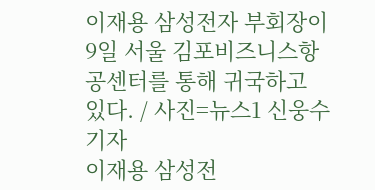이재용 삼성전자 부회장이 9일 서울 김포비즈니스항공센터를 통해 귀국하고 있다. / 사진=뉴스1 신웅수 기자
이재용 삼성전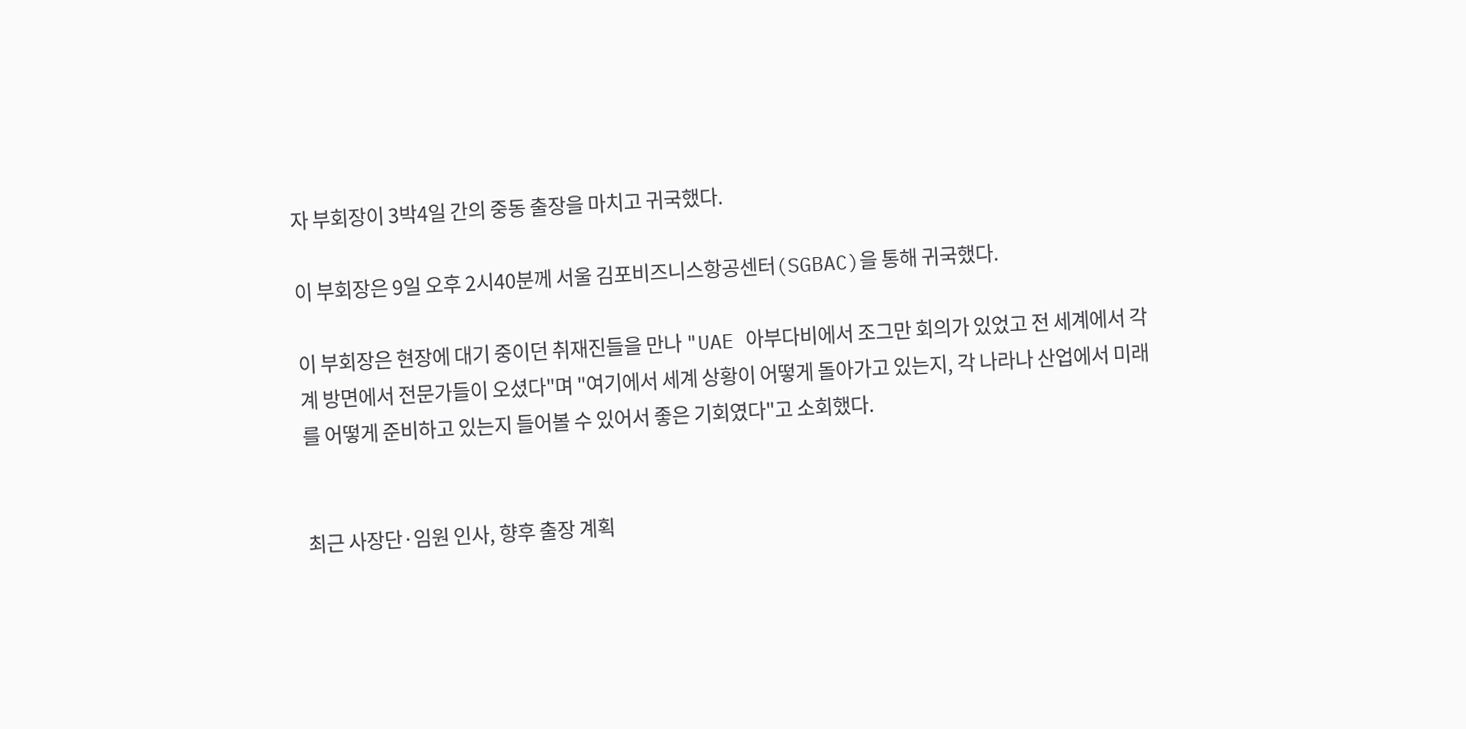자 부회장이 3박4일 간의 중동 출장을 마치고 귀국했다.

이 부회장은 9일 오후 2시40분께 서울 김포비즈니스항공센터(SGBAC)을 통해 귀국했다.

이 부회장은 현장에 대기 중이던 취재진들을 만나 "UAE 아부다비에서 조그만 회의가 있었고 전 세계에서 각계 방면에서 전문가들이 오셨다"며 "여기에서 세계 상황이 어떻게 돌아가고 있는지, 각 나라나 산업에서 미래를 어떻게 준비하고 있는지 들어볼 수 있어서 좋은 기회였다"고 소회했다.


최근 사장단·임원 인사, 향후 출장 계획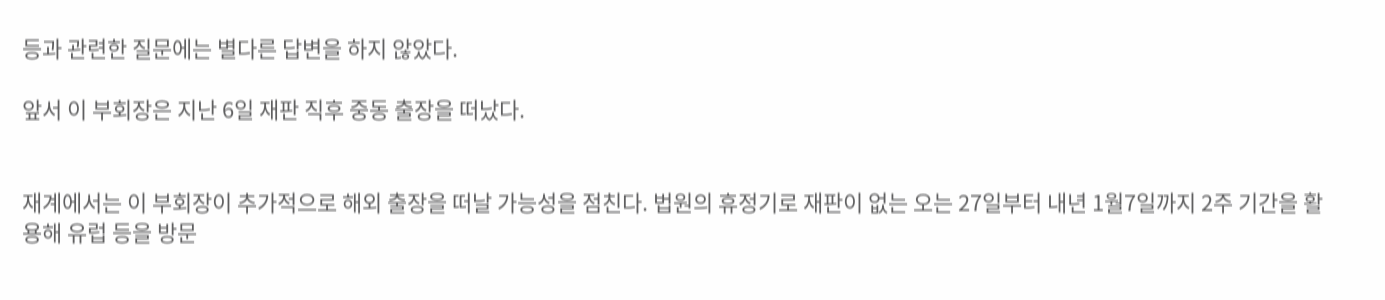등과 관련한 질문에는 별다른 답변을 하지 않았다.

앞서 이 부회장은 지난 6일 재판 직후 중동 출장을 떠났다.


재계에서는 이 부회장이 추가적으로 해외 출장을 떠날 가능성을 점친다. 법원의 휴정기로 재판이 없는 오는 27일부터 내년 1월7일까지 2주 기간을 활용해 유럽 등을 방문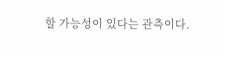할 가능성이 있다는 관측이다.